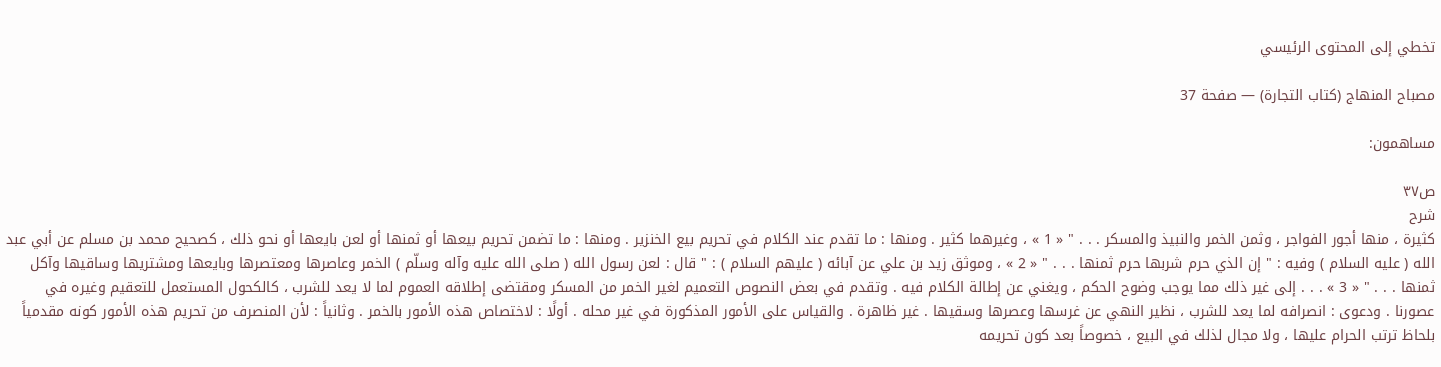تخطي إلى المحتوى الرئيسي

مصباح المنهاج (كتاب التجارة) — صفحة 37

مساهمون:

ص٣٧
شرح
كثيرة ، منها أجور الفواجر ، وثمن الخمر والنبيذ والمسكر . . . " « 1 » ، وغيرهما كثير . ومنها : ما تقدم عند الكلام في تحريم بيع الخنزير . ومنها : ما تضمن تحريم بيعها أو ثمنها أو لعن بايعها أو نحو ذلك ، كصحيح محمد بن مسلم عن أبي عبد الله ( عليه السلام ) وفيه : " إن الذي حرم شربها حرم ثمنها . . . " « 2 » ، وموثق زيد بن علي عن آبائه ( عليهم السلام ) : " قال : لعن رسول الله ( صلى الله عليه وآله وسلّم ) الخمر وعاصرها ومعتصرها وبايعها ومشتريها وساقيها وآكل ثمنها . . . " « 3 » . . . إلى غير ذلك مما يوجب وضوح الحكم ، ويغني عن إطالة الكلام فيه . وتقدم في بعض النصوص التعميم لغير الخمر من المسكر ومقتضى إطلاقه العموم لما لا يعد للشرب ، كالكحول المستعمل للتعقيم وغيره في عصورنا . ودعوى : انصرافه لما يعد للشرب ، نظير النهي عن غرسها وعصرها وسقيها . غير ظاهرة . والقياس على الأمور المذكورة في غير محله . أولًا : لاختصاص هذه الأمور بالخمر . وثانياً : لأن المنصرف من تحريم هذه الأمور كونه مقدمياً بلحاظ ترتب الحرام عليها ، ولا مجال لذلك في البيع ، خصوصاً بعد كون تحريمه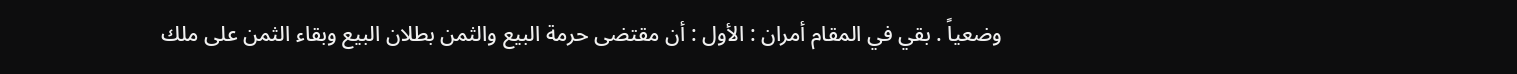وضعياً . بقي في المقام أمران : الأول : أن مقتضى حرمة البيع والثمن بطلان البيع وبقاء الثمن على ملك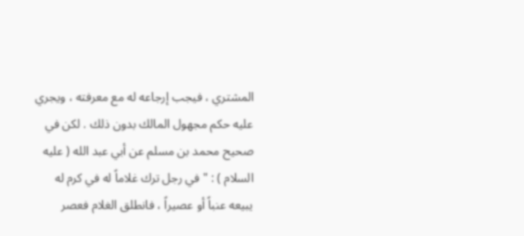المشتري ، فيجب إرجاعه له مع معرفته ، ويجري عليه حكم مجهول المالك بدون ذلك . لكن في صحيح محمد بن مسلم عن أبي عبد الله ( عليه السلام ) : " في رجل ترك غلاماً له في كرم له يبيعه عنباً أو عصيراً ، فانطلق الغلام فعصر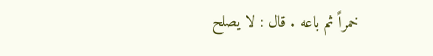خمراً ثم باعه . قال : لا يصلح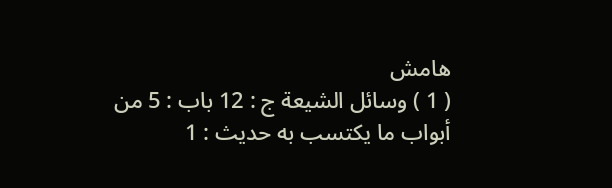هامش
( 1 ) وسائل الشيعة ج : 12 باب : 5 من أبواب ما يكتسب به حديث : 1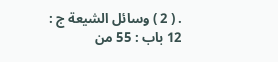. ( 2 ) وسائل الشيعة ج : 12 باب : 55 من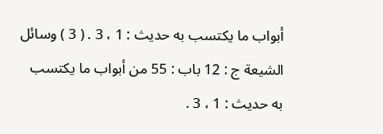أبواب ما يكتسب به حديث : 1 ، 3 . ( 3 ) وسائل الشيعة ج : 12 باب : 55 من أبواب ما يكتسب به حديث : 1 ، 3 .